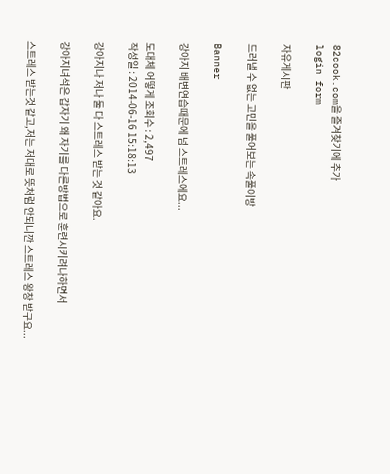82cook.com을 즐겨찾기에 추가
login form

자유게시판

드러낼 수 없는 고민을 풀어보는 속풀이방

Banner

강아지 배변연습때문에 넘 스트레스에요...

도대체 어떻게 조회수 : 2,497
작성일 : 2014-06-16 15:18:13

강아지나 저나 둘 다 스트레스 받는 것 같아요.

강아지녀석은 갑자기 왜 자기를 다른방법으로 훈련시키려나하면서

스트레스 받는것 같고,저는 저대로 뜻처럼 안되니깐 스트레스 왕창 받구요...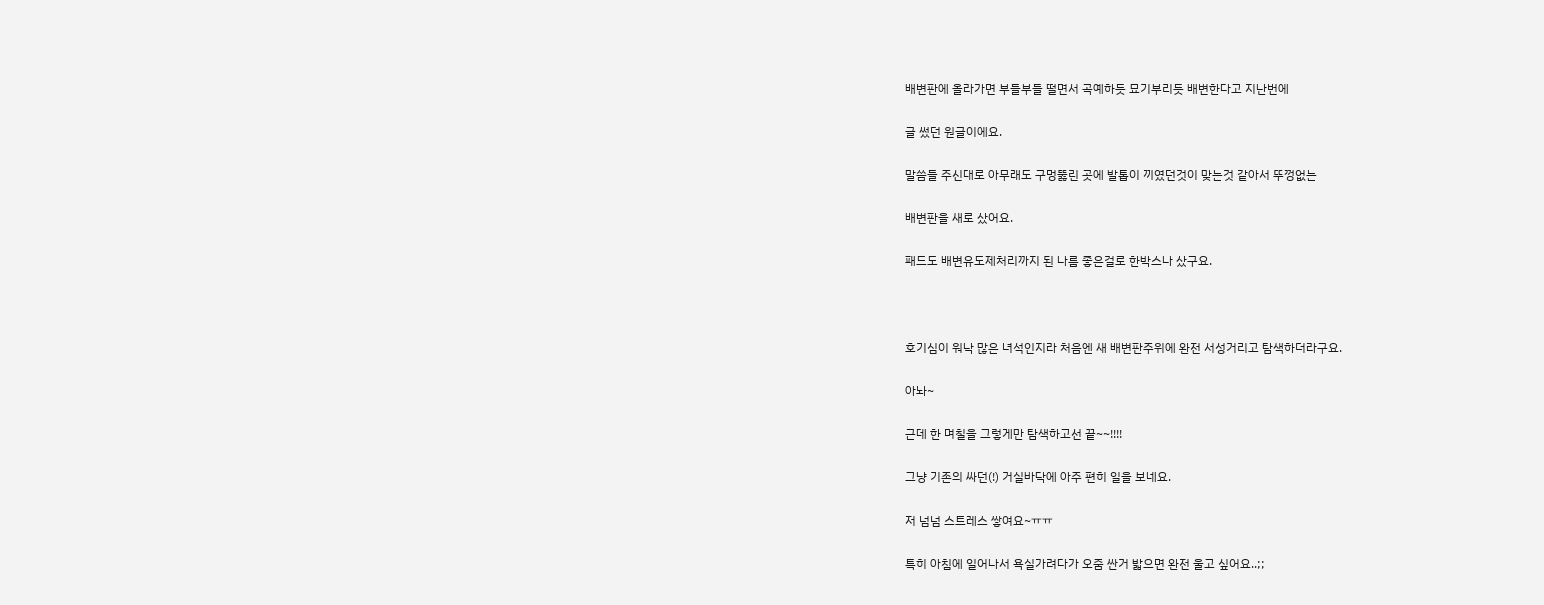배변판에 올라가면 부들부들 떨면서 곡예하듯 묘기부리듯 배변한다고 지난번에

글 썼던 원글이에요.

말씀들 주신대로 아무래도 구멍뚫린 곳에 발톱이 끼였던것이 맞는것 같아서 뚜껑없는

배변판을 새로 샀어요.

패드도 배변유도제처리까지 된 나름 좋은걸로 한박스나 샀구요.



호기심이 워낙 많은 녀석인지라 처음엔 새 배변판주위에 완전 서성거리고 탐색하더라구요.

아놔~

근데 한 며칠을 그렇게만 탐색하고선 끝~~!!!!

그냥 기존의 싸던(!) 거실바닥에 아주 편히 일을 보네요.

저 넘넘 스트레스 쌓여요~ㅠㅠ

특히 아침에 일어나서 욕실가려다가 오줌 싼거 밟으면 완전 울고 싶어요..;;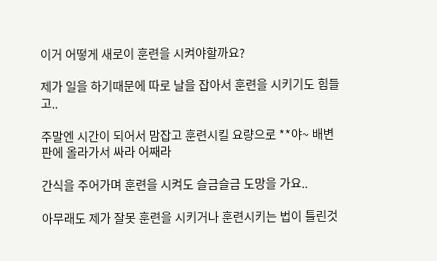이거 어떻게 새로이 훈련을 시켜야할까요?

제가 일을 하기때문에 따로 날을 잡아서 훈련을 시키기도 힘들고..

주말엔 시간이 되어서 맘잡고 훈련시킬 요량으로 **야~ 배변판에 올라가서 싸라 어째라

간식을 주어가며 훈련을 시켜도 슬금슬금 도망을 가요..

아무래도 제가 잘못 훈련을 시키거나 훈련시키는 법이 틀린것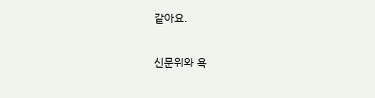같아요.

신문위와 욕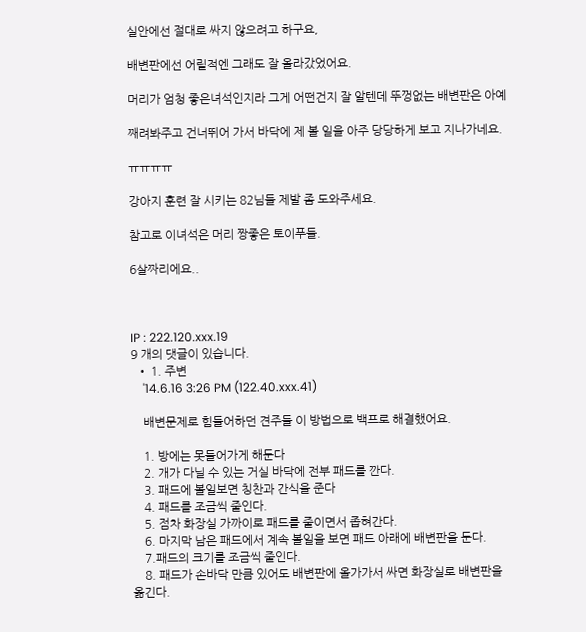실안에선 절대로 싸지 않으려고 하구요,

배변판에선 어릴적엔 그래도 잘 올라갔었어요.

머리가 엄청 좋은녀석인지라 그게 어떤건지 잘 알텐데 뚜껑없는 배변판은 아예

째려봐주고 건너뛰어 가서 바닥에 제 볼 일을 아주 당당하게 보고 지나가네요.

ㅠㅠㅠㅠ

강아지 훈련 잘 시키는 82님들 제발 좀 도와주세요.

참고로 이녀석은 머리 짱좋은 토이푸들.

6살짜리에요..



IP : 222.120.xxx.19
9 개의 댓글이 있습니다.
  • 1. 주변
    '14.6.16 3:26 PM (122.40.xxx.41)

    배변문제로 힘들어하던 견주들 이 방법으로 백프로 해결했어요.

    1. 방에는 못들어가게 해둔다
    2. 개가 다닐 수 있는 거실 바닥에 전부 패드를 깐다.
    3. 패드에 볼일보면 칭찬과 간식을 준다
    4. 패드를 조금씩 줄인다.
    5. 점차 화장실 가까이로 패드를 줄이면서 좁혀간다.
    6. 마지막 남은 패드에서 계속 볼일을 보면 패드 아래에 배변판을 둔다.
    7.패드의 크기를 조금씩 줄인다.
    8. 패드가 손바닥 만큼 있어도 배변판에 올가가서 싸면 화장실로 배변판을 옮긴다.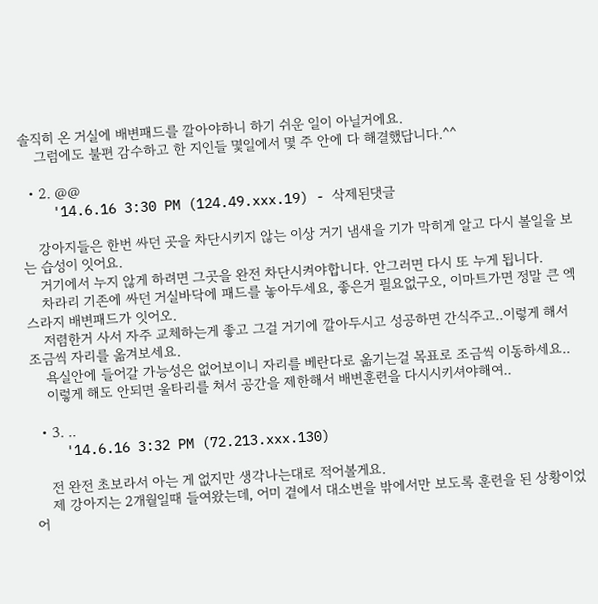솔직히 온 거실에 배변패드를 깔아야하니 하기 쉬운 일이 아닐거에요.
    그럼에도 불편 감수하고 한 지인들 몇일에서 몇 주 안에 다 해결했답니다.^^

  • 2. @@
    '14.6.16 3:30 PM (124.49.xxx.19) - 삭제된댓글

    강아지들은 한번 싸던 곳을 차단시키지 않는 이상 거기 냄새을 기가 막히게 알고 다시 볼일을 보는 습성이 잇어요.
    거기에서 누지 않게 하려면 그곳을 완전 차단시켜야합니다. 안그러면 다시 또 누게 됩니다.
    차라리 기존에 싸던 거실바닥에 패드를 놓아두세요, 좋은거 필요없구오, 이마트가면 정말 큰 엑스라지 배변패드가 잇어오.
    저렴한거 사서 자주 교체하는게 좋고 그걸 거기에 깔아두시고 성공하면 간식주고..이렇게 해서 조금씩 자리를 옮겨보세요.
    욕실안에 들어갈 가능성은 없어보이니 자리를 베란다로 옮기는걸 목표로 조금씩 이동하세요..
    이렇게 해도 안되면 울타리를 쳐서 공간을 제한해서 배변훈련을 다시시키셔야해여..

  • 3. ..
    '14.6.16 3:32 PM (72.213.xxx.130)

    전 완전 초보라서 아는 게 없지만 생각나는대로 적어볼게요.
    제 강아지는 2개월일때 들여왔는데, 어미 곁에서 대소변을 밖에서만 보도록 훈련을 된 상황이었어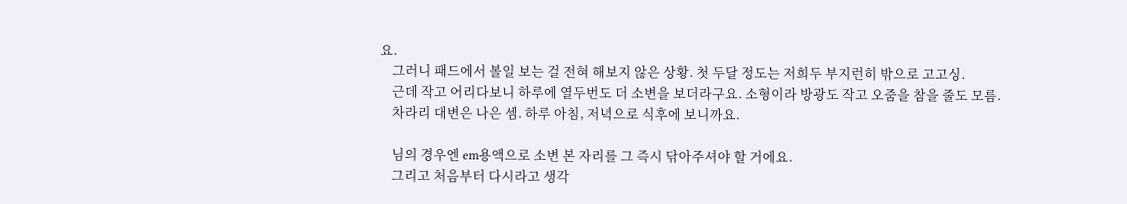요.
    그러니 패드에서 볼일 보는 걸 전혀 해보지 않은 상황. 첫 두달 정도는 저희두 부지런히 밖으로 고고싱.
    근데 작고 어리다보니 하루에 열두번도 더 소변을 보더라구요. 소형이라 방광도 작고 오줌을 참을 줄도 모름.
    차라리 대변은 나은 셈. 하루 아침, 저녁으로 식후에 보니까요.

    님의 경우엔 em용액으로 소변 본 자리를 그 즉시 닦아주셔야 할 거에요.
    그리고 처음부터 다시라고 생각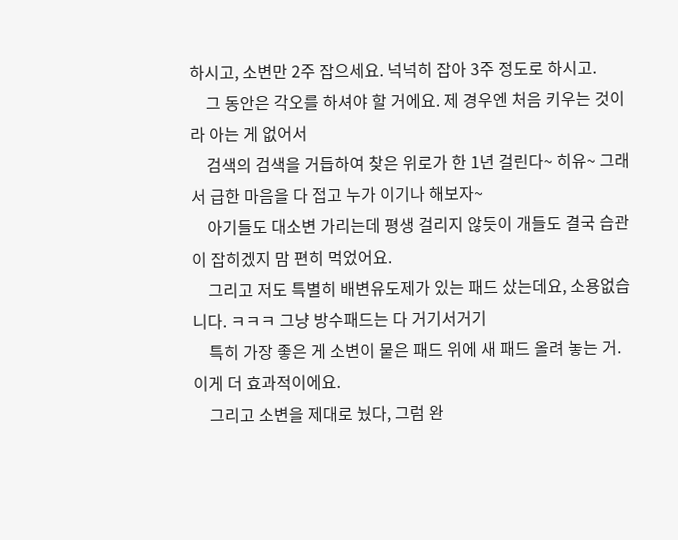하시고, 소변만 2주 잡으세요. 넉넉히 잡아 3주 정도로 하시고.
    그 동안은 각오를 하셔야 할 거에요. 제 경우엔 처음 키우는 것이라 아는 게 없어서
    검색의 검색을 거듭하여 찾은 위로가 한 1년 걸린다~ 히유~ 그래서 급한 마음을 다 접고 누가 이기나 해보자~
    아기들도 대소변 가리는데 평생 걸리지 않듯이 개들도 결국 습관이 잡히겠지 맘 편히 먹었어요.
    그리고 저도 특별히 배변유도제가 있는 패드 샀는데요, 소용없습니다. ㅋㅋㅋ 그냥 방수패드는 다 거기서거기
    특히 가장 좋은 게 소변이 뭍은 패드 위에 새 패드 올려 놓는 거. 이게 더 효과적이에요.
    그리고 소변을 제대로 눴다, 그럼 완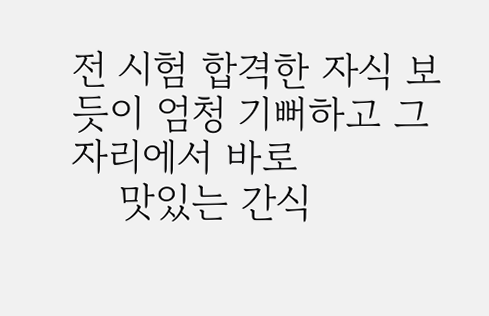전 시험 합격한 자식 보듯이 엄청 기뻐하고 그 자리에서 바로
    맛있는 간식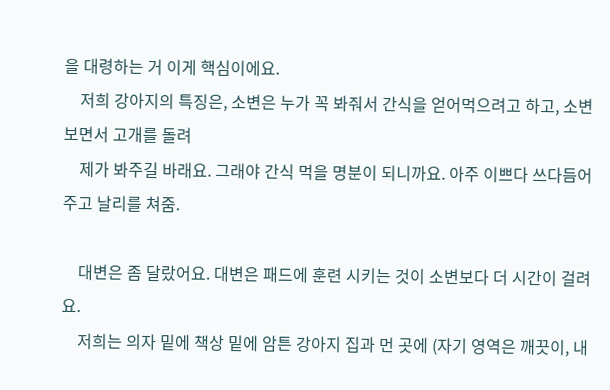을 대령하는 거 이게 핵심이에요.
    저희 강아지의 특징은, 소변은 누가 꼭 봐줘서 간식을 얻어먹으려고 하고, 소변 보면서 고개를 돌려
    제가 봐주길 바래요. 그래야 간식 먹을 명분이 되니까요. 아주 이쁘다 쓰다듬어주고 날리를 쳐줌.

    대변은 좀 달랐어요. 대변은 패드에 훈련 시키는 것이 소변보다 더 시간이 걸려요.
    저희는 의자 밑에 책상 밑에 암튼 강아지 집과 먼 곳에 (자기 영역은 깨끗이, 내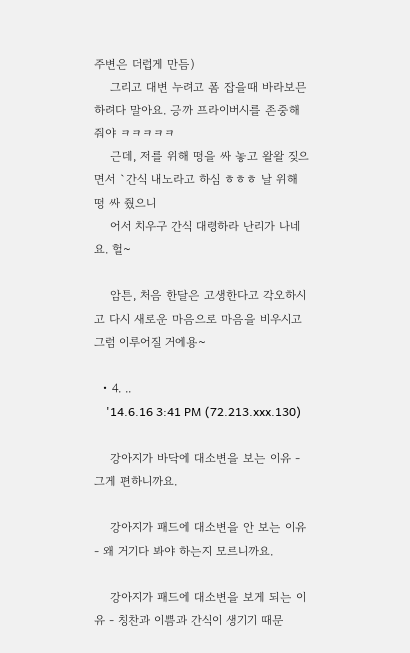주변은 더럽게 만듬)
    그리고 대변 누려고 폼 잡을때 바라보믄 하려다 말아요. 긍까 프라이버시를 존중해 줘야 ㅋㅋㅋㅋㅋ
    근데, 저를 위해 떵을 싸 놓고 왈왈 짖으면서 `간식 내노라고 하심 ㅎㅎㅎ 날 위해 떵 싸 줬으니
    어서 치우구 간식 대령하라 난리가 나네요. 헐~

    암튼, 처음 한달은 고생한다고 각오하시고 다시 새로운 마음으로 마음을 비우시고 그럼 이루어질 거에용~

  • 4. ..
    '14.6.16 3:41 PM (72.213.xxx.130)

    강아지가 바닥에 대소변을 보는 이유 - 그게 편하니까요.

    강아지가 패드에 대소변을 안 보는 이유 - 왜 거기다 봐야 하는지 모르니까요.

    강아지가 패드에 대소변을 보게 되는 이유 - 칭찬과 이쁨과 간식이 생기기 때문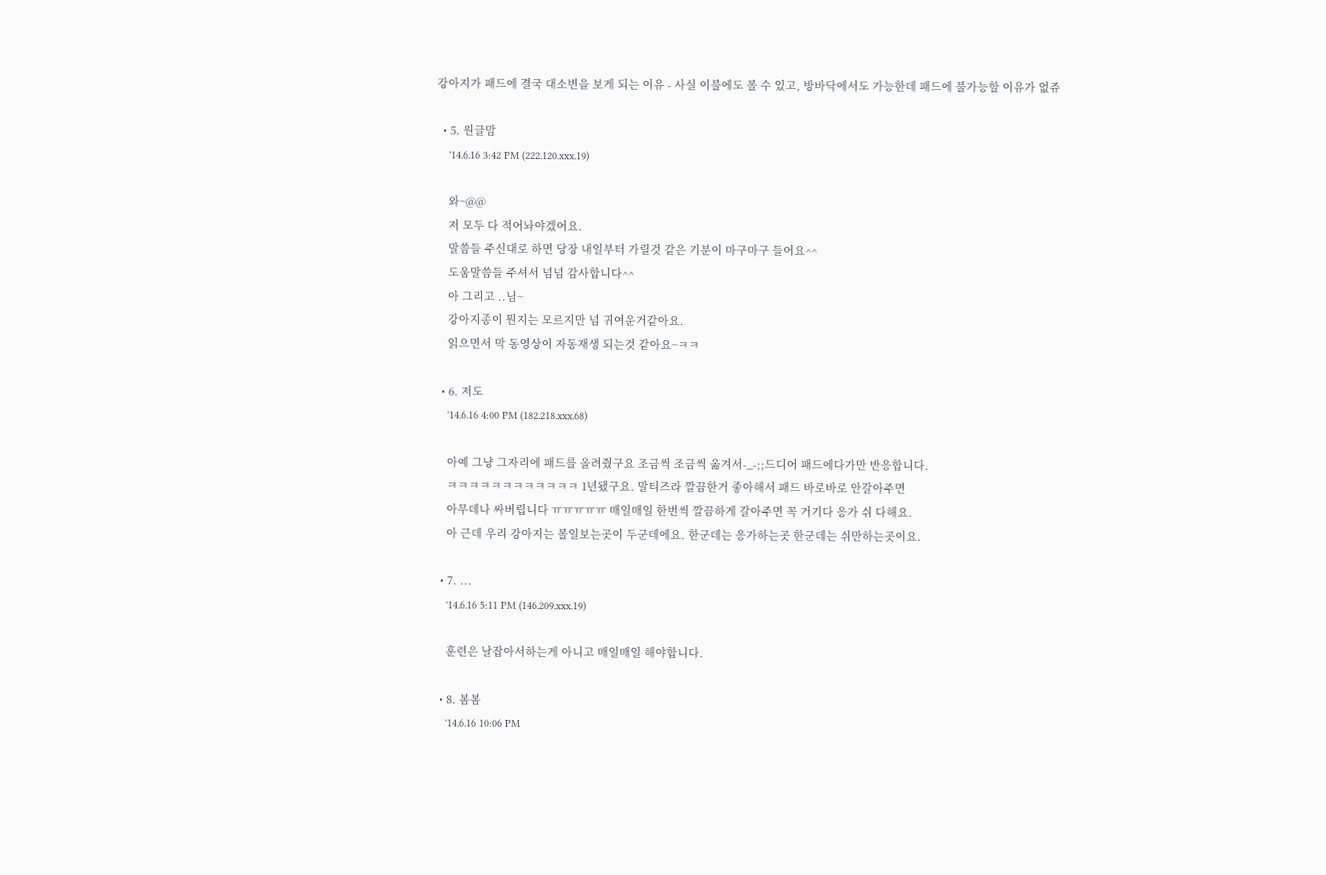강아지가 패드에 결국 대소변을 보게 되는 이유 - 사실 이불에도 볼 수 있고, 방바닥에서도 가능한데 패드에 불가능할 이유가 없쥬

  • 5. 원글맘
    '14.6.16 3:42 PM (222.120.xxx.19)

    와~@@
    저 모두 다 적어놔야겠어요.
    말씀들 주신대로 하면 당장 내일부터 가릴것 같은 기분이 마구마구 들어요^^
    도움말씀들 주셔서 넘넘 감사합니다^^
    아 그리고 ..님~
    강아지종이 뭔지는 모르지만 넘 귀여운거같아요.
    읽으면서 막 동영상이 자동재생 되는것 같아요~ㅋㅋ

  • 6. 저도
    '14.6.16 4:00 PM (182.218.xxx.68)

    아예 그냥 그자리에 패드를 올려줬구요 조금씩 조금씩 옮겨서-_-;;드디어 패드에다가만 반응합니다.
    ㅋㅋㅋㅋㅋㅋㅋㅋㅋㅋㅋㅋ 1년됐구요. 말티즈라 깔끔한거 좋아해서 패드 바로바로 안갈아주면
    아무데나 싸버립니다 ㅠㅠㅠㅠㅠ 매일매일 한번씩 깔끔하게 갈아주면 꼭 거기다 응가 쉬 다해요.
    아 근데 우리 강아지는 볼일보는곳이 두군데에요. 한군데는 응가하는곳 한군데는 쉬만하는곳이요.

  • 7. ...
    '14.6.16 5:11 PM (146.209.xxx.19)

    훈련은 날잡아서하는게 아니고 매일매일 해야합니다.

  • 8. 봄봄
    '14.6.16 10:06 PM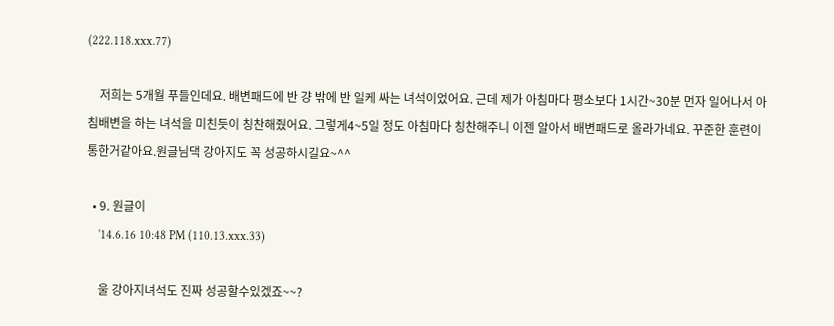(222.118.xxx.77)

    저희는 5개월 푸들인데요. 배변패드에 반 걍 밖에 반 일케 싸는 녀석이었어요. 근데 제가 아침마다 평소보다 1시간~30분 먼자 일어나서 아침배변을 하는 녀석을 미친듯이 칭찬해줬어요. 그렇게4~5일 정도 아침마다 칭찬해주니 이젠 알아서 배변패드로 올라가네요. 꾸준한 훈련이 통한거같아요.원글님댁 강아지도 꼭 성공하시길요~^^

  • 9. 원글이
    '14.6.16 10:48 PM (110.13.xxx.33)

    울 강아지녀석도 진짜 성공할수있겠죠~~?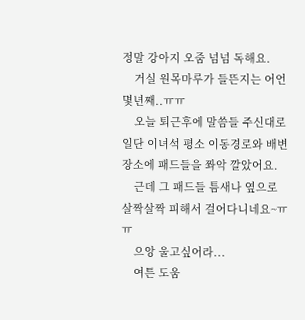정말 강아지 오줌 넘넘 독해요.
    거실 원목마루가 들뜬지는 어언 몇년째..ㅠㅠ
    오늘 퇴근후에 말씀들 주신대로 일단 이녀석 평소 이동경로와 배변장소에 패드들을 쫘악 깔았어요.
    근데 그 패드들 틈새나 옆으로 살짝살짝 피해서 걸어다니네요~ㅠㅠ
    으앙 울고싶어라...
    여튼 도움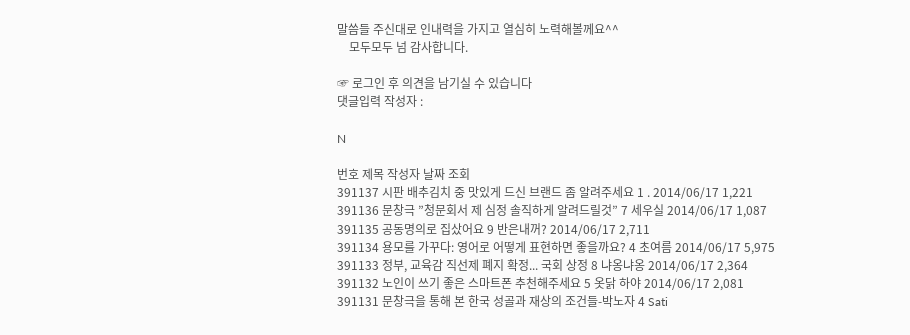말씀들 주신대로 인내력을 가지고 열심히 노력해볼께요^^
    모두모두 넘 감사합니다.

☞ 로그인 후 의견을 남기실 수 있습니다
댓글입력 작성자 :

N

번호 제목 작성자 날짜 조회
391137 시판 배추김치 중 맛있게 드신 브랜드 좀 알려주세요 1 . 2014/06/17 1,221
391136 문창극 ”청문회서 제 심정 솔직하게 알려드릴것” 7 세우실 2014/06/17 1,087
391135 공동명의로 집샀어요 9 반은내꺼? 2014/06/17 2,711
391134 용모를 가꾸다: 영어로 어떻게 표현하면 좋을까요? 4 초여름 2014/06/17 5,975
391133 정부, 교육감 직선제 폐지 확정... 국회 상정 8 냐옹냐옹 2014/06/17 2,364
391132 노인이 쓰기 좋은 스마트폰 추천해주세요 5 옷닭 하야 2014/06/17 2,081
391131 문창극을 통해 본 한국 성골과 재상의 조건들-박노자 4 Sati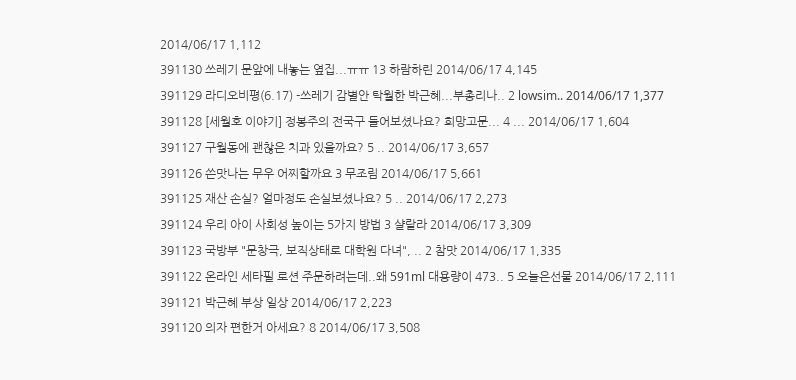2014/06/17 1,112
391130 쓰레기 문앞에 내놓는 옆집...ㅠㅠ 13 하람하린 2014/06/17 4,145
391129 라디오비평(6.17) -쓰레기 감별안 탁월한 박근혜...부총리나.. 2 lowsim.. 2014/06/17 1,377
391128 [세월호 이야기] 정봉주의 전국구 들어보셨나요? 희망고문... 4 ... 2014/06/17 1,604
391127 구월동에 괜찮은 치과 있을까요? 5 .. 2014/06/17 3,657
391126 쓴맛나는 무우 어찌할까요 3 무조림 2014/06/17 5,661
391125 재산 손실? 얼마정도 손실보셨나요? 5 .. 2014/06/17 2,273
391124 우리 아이 사회성 높이는 5가지 방법 3 샬랄라 2014/06/17 3,309
391123 국방부 "문창극, 보직상태로 대학원 다녀", .. 2 참맛 2014/06/17 1,335
391122 온라인 세타필 로션 주문하려는데..왜 591ml 대용량이 473.. 5 오늘은선물 2014/06/17 2,111
391121 박근혜 부상 일상 2014/06/17 2,223
391120 의자 편한거 아세요? 8 2014/06/17 3,508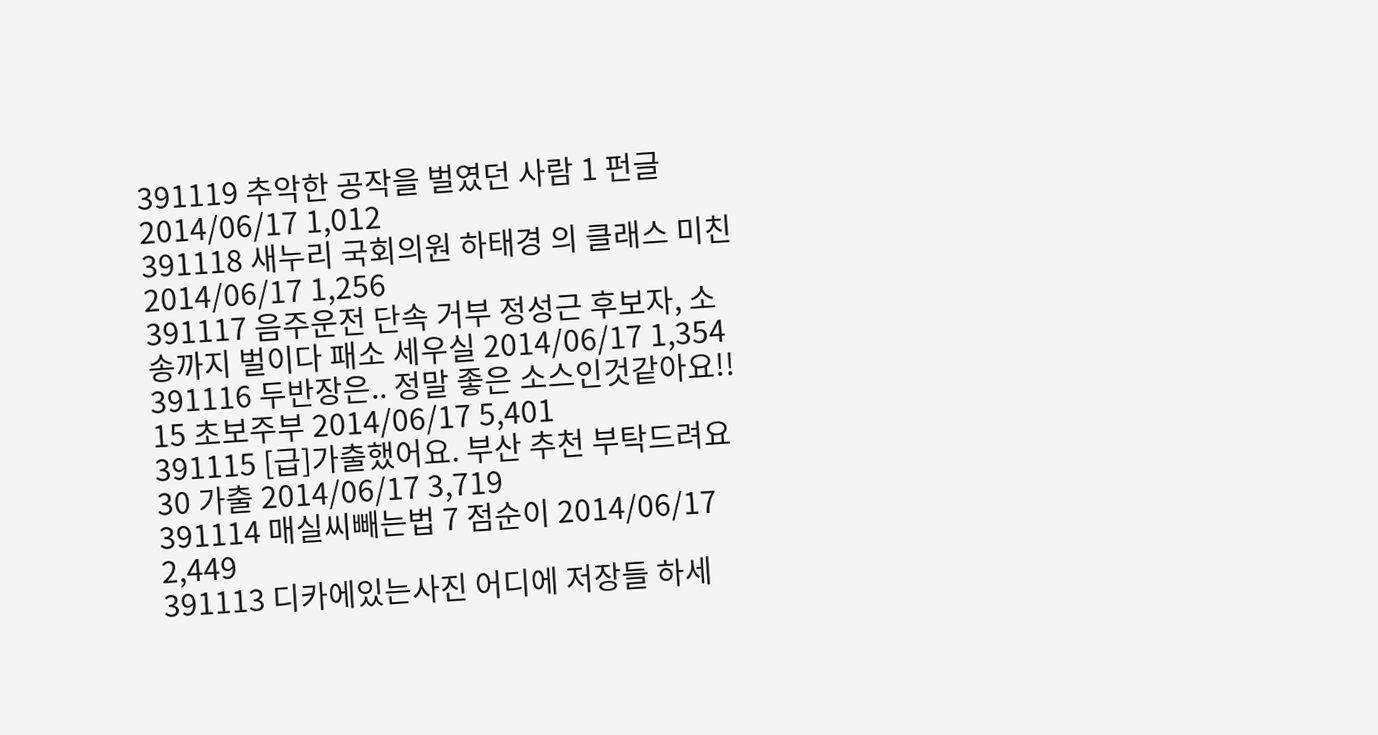391119 추악한 공작을 벌였던 사람 1 펀글 2014/06/17 1,012
391118 새누리 국회의원 하태경 의 클래스 미친 2014/06/17 1,256
391117 음주운전 단속 거부 정성근 후보자, 소송까지 벌이다 패소 세우실 2014/06/17 1,354
391116 두반장은.. 정말 좋은 소스인것같아요!! 15 초보주부 2014/06/17 5,401
391115 [급]가출했어요. 부산 추천 부탁드려요 30 가출 2014/06/17 3,719
391114 매실씨빼는법 7 점순이 2014/06/17 2,449
391113 디카에있는사진 어디에 저장들 하세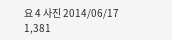요 4 사진 2014/06/17 1,381